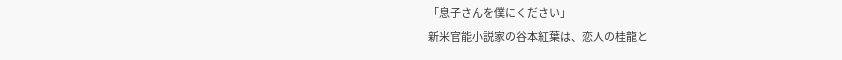「息子さんを僕にください」
新米官能小説家の谷本紅葉は、恋人の桂龍と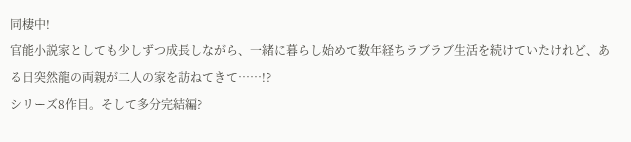同棲中!
官能小説家としても少しずつ成長しながら、一緒に暮らし始めて数年経ちラブラブ生活を続けていたけれど、ある日突然龍の両親が二人の家を訪ねてきて……!?
シリーズ8作目。そして多分完結編?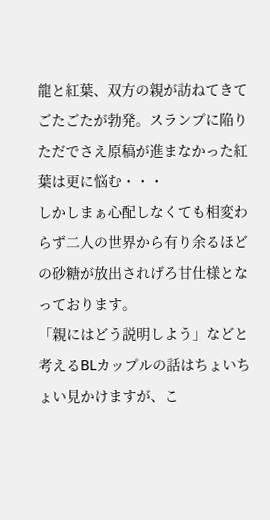龍と紅葉、双方の親が訪ねてきてごたごたが勃発。スランプに陥りただでさえ原稿が進まなかった紅葉は更に悩む・・・
しかしまぁ心配しなくても相変わらず二人の世界から有り余るほどの砂糖が放出されげろ甘仕様となっております。
「親にはどう説明しよう」などと考えるBLカップルの話はちょいちょい見かけますが、こ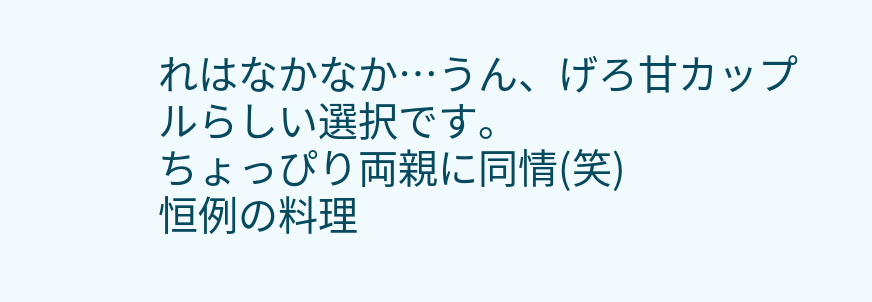れはなかなか…うん、げろ甘カップルらしい選択です。
ちょっぴり両親に同情(笑)
恒例の料理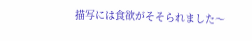描写には食欲がそそられました〜